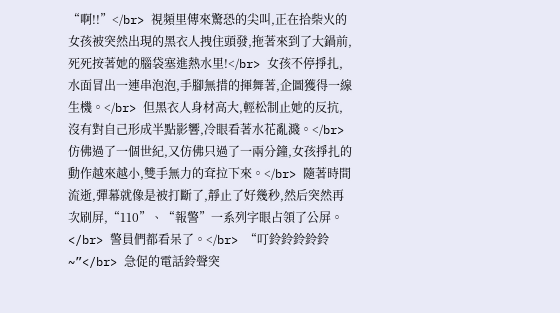“啊!!”</br> 視頻里傳來驚恐的尖叫,正在拾柴火的女孩被突然出現的黑衣人拽住頭發,拖著來到了大鍋前,死死按著她的腦袋塞進熱水里!</br> 女孩不停掙扎,水面冒出一連串泡泡,手腳無措的揮舞著,企圖獲得一線生機。</br> 但黑衣人身材高大,輕松制止她的反抗,沒有對自己形成半點影響,冷眼看著水花亂濺。</br> 仿佛過了一個世紀,又仿佛只過了一兩分鐘,女孩掙扎的動作越來越小,雙手無力的耷拉下來。</br> 隨著時間流逝,彈幕就像是被打斷了,靜止了好幾秒,然后突然再次刷屏,“110”、“報警”一系列字眼占領了公屏。</br> 警員們都看呆了。</br> “叮鈴鈴鈴鈴鈴~”</br> 急促的電話鈴聲突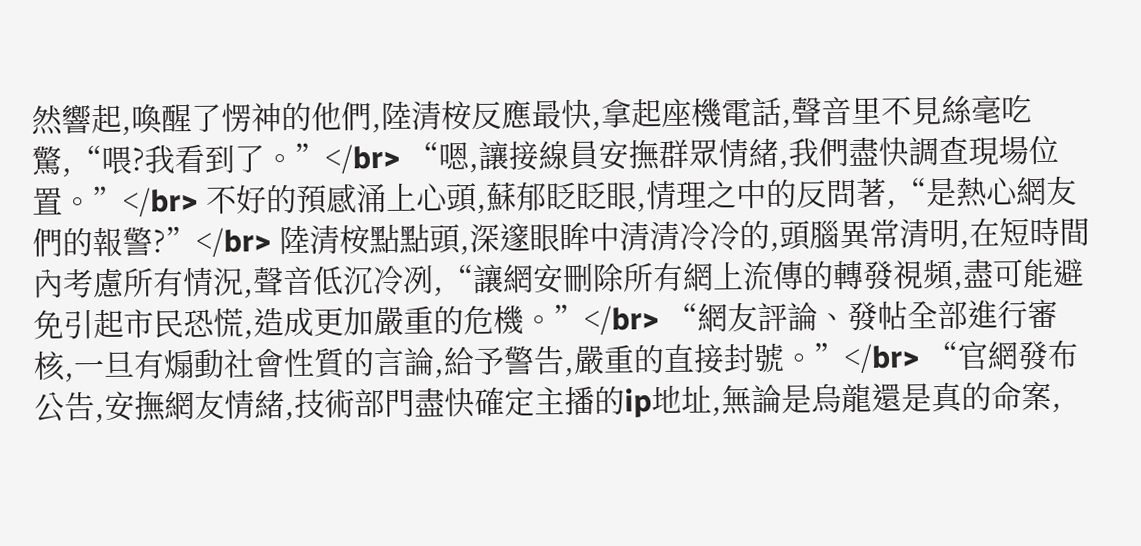然響起,喚醒了愣神的他們,陸清桉反應最快,拿起座機電話,聲音里不見絲毫吃驚,“喂?我看到了。”</br> “嗯,讓接線員安撫群眾情緒,我們盡快調查現場位置。”</br> 不好的預感涌上心頭,蘇郁眨眨眼,情理之中的反問著,“是熱心網友們的報警?”</br> 陸清桉點點頭,深邃眼眸中清清冷冷的,頭腦異常清明,在短時間內考慮所有情況,聲音低沉冷冽,“讓網安刪除所有網上流傳的轉發視頻,盡可能避免引起市民恐慌,造成更加嚴重的危機。”</br> “網友評論、發帖全部進行審核,一旦有煽動社會性質的言論,給予警告,嚴重的直接封號。”</br> “官網發布公告,安撫網友情緒,技術部門盡快確定主播的ip地址,無論是烏龍還是真的命案,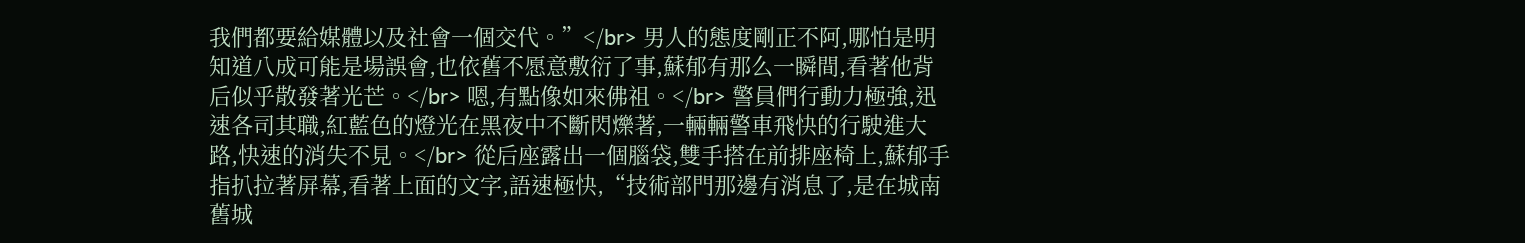我們都要給媒體以及社會一個交代。”</br> 男人的態度剛正不阿,哪怕是明知道八成可能是場誤會,也依舊不愿意敷衍了事,蘇郁有那么一瞬間,看著他背后似乎散發著光芒。</br> 嗯,有點像如來佛祖。</br> 警員們行動力極強,迅速各司其職,紅藍色的燈光在黑夜中不斷閃爍著,一輛輛警車飛快的行駛進大路,快速的消失不見。</br> 從后座露出一個腦袋,雙手搭在前排座椅上,蘇郁手指扒拉著屏幕,看著上面的文字,語速極快,“技術部門那邊有消息了,是在城南舊城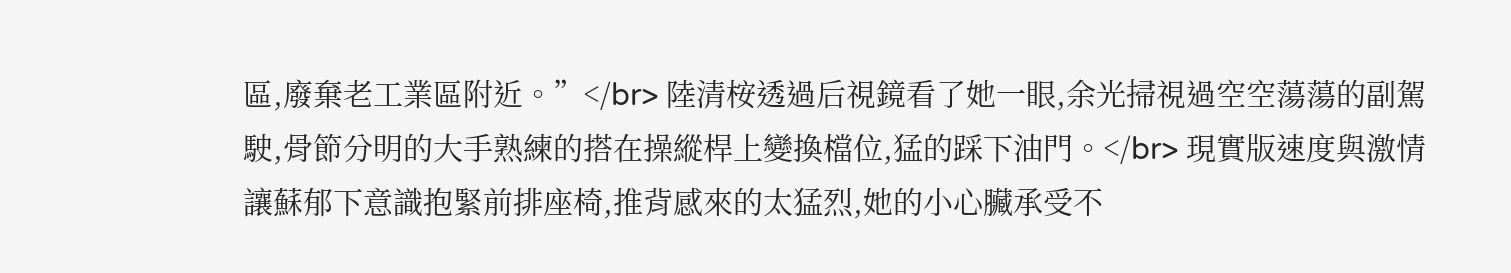區,廢棄老工業區附近。”</br> 陸清桉透過后視鏡看了她一眼,余光掃視過空空蕩蕩的副駕駛,骨節分明的大手熟練的搭在操縱桿上變換檔位,猛的踩下油門。</br> 現實版速度與激情讓蘇郁下意識抱緊前排座椅,推背感來的太猛烈,她的小心臟承受不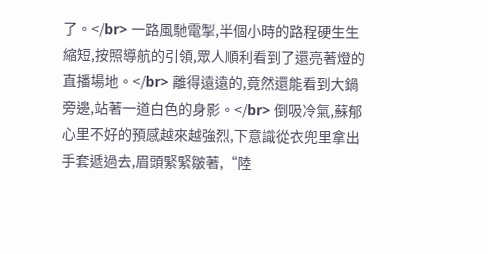了。</br> 一路風馳電掣,半個小時的路程硬生生縮短,按照導航的引領,眾人順利看到了還亮著燈的直播場地。</br> 離得遠遠的,竟然還能看到大鍋旁邊,站著一道白色的身影。</br> 倒吸冷氣,蘇郁心里不好的預感越來越強烈,下意識從衣兜里拿出手套遞過去,眉頭緊緊皺著,“陸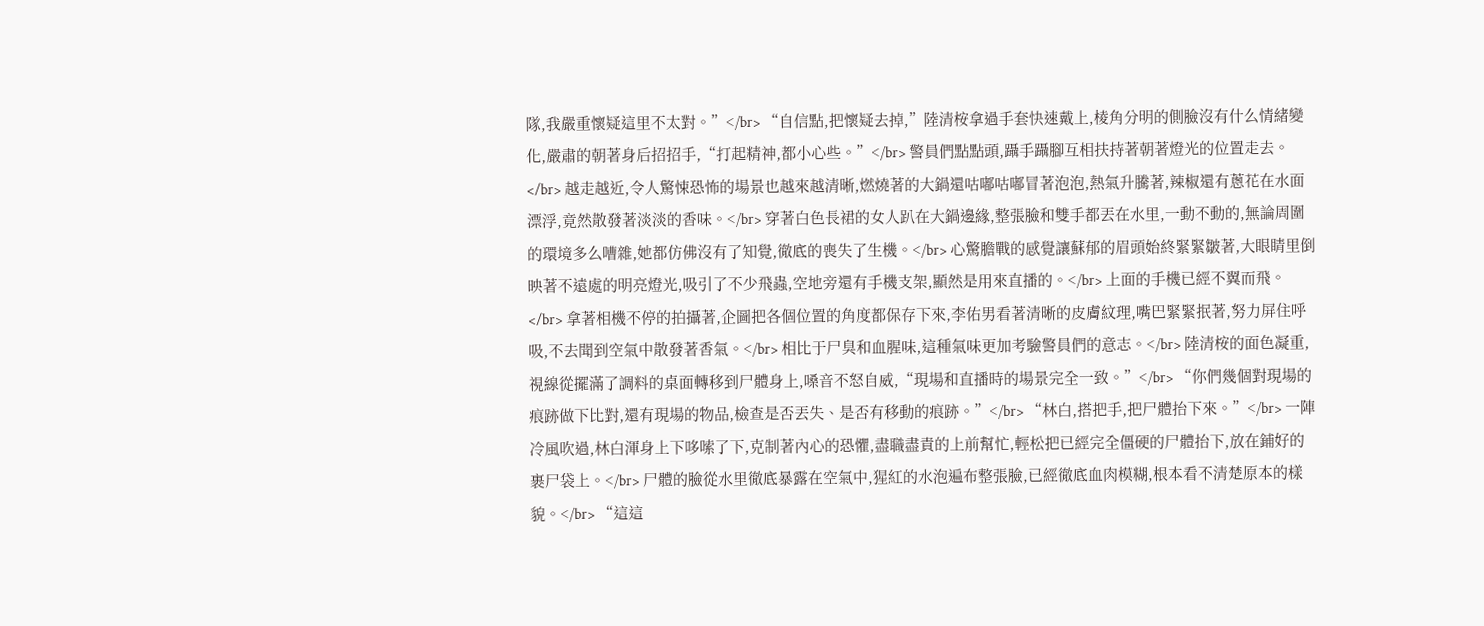隊,我嚴重懷疑這里不太對。”</br> “自信點,把懷疑去掉,”陸清桉拿過手套快速戴上,棱角分明的側臉沒有什么情緒變化,嚴肅的朝著身后招招手,“打起精神,都小心些。”</br> 警員們點點頭,躡手躡腳互相扶持著朝著燈光的位置走去。</br> 越走越近,令人驚悚恐怖的場景也越來越清晰,燃燒著的大鍋還咕嘟咕嘟冒著泡泡,熱氣升騰著,辣椒還有蔥花在水面漂浮,竟然散發著淡淡的香味。</br> 穿著白色長裙的女人趴在大鍋邊緣,整張臉和雙手都丟在水里,一動不動的,無論周圍的環境多么嘈雜,她都仿佛沒有了知覺,徹底的喪失了生機。</br> 心驚膽戰的感覺讓蘇郁的眉頭始終緊緊皺著,大眼睛里倒映著不遠處的明亮燈光,吸引了不少飛蟲,空地旁還有手機支架,顯然是用來直播的。</br> 上面的手機已經不翼而飛。</br> 拿著相機不停的拍攝著,企圖把各個位置的角度都保存下來,李佑男看著清晰的皮膚紋理,嘴巴緊緊抿著,努力屏住呼吸,不去聞到空氣中散發著香氣。</br> 相比于尸臭和血腥味,這種氣味更加考驗警員們的意志。</br> 陸清桉的面色凝重,視線從擺滿了調料的桌面轉移到尸體身上,嗓音不怒自威,“現場和直播時的場景完全一致。”</br> “你們幾個對現場的痕跡做下比對,還有現場的物品,檢查是否丟失、是否有移動的痕跡。”</br> “林白,搭把手,把尸體抬下來。”</br> 一陣冷風吹過,林白渾身上下哆嗦了下,克制著內心的恐懼,盡職盡責的上前幫忙,輕松把已經完全僵硬的尸體抬下,放在鋪好的裹尸袋上。</br> 尸體的臉從水里徹底暴露在空氣中,猩紅的水泡遍布整張臉,已經徹底血肉模糊,根本看不清楚原本的樣貌。</br> “這這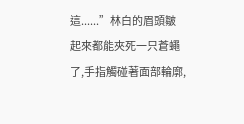這......”林白的眉頭皺起來都能夾死一只蒼蠅了,手指觸碰著面部輪廓,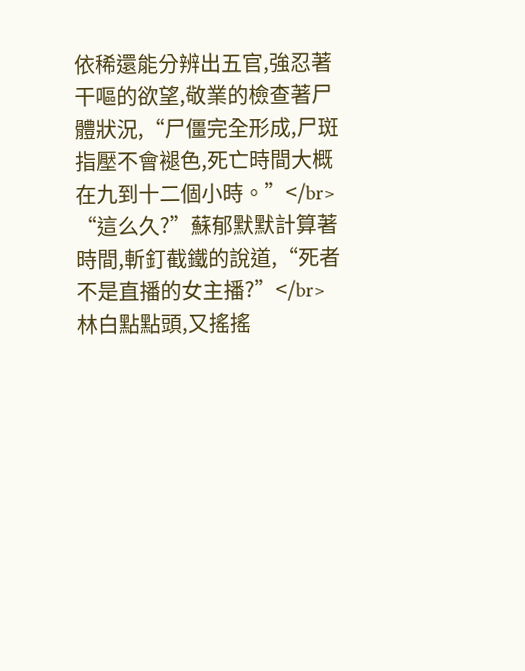依稀還能分辨出五官,強忍著干嘔的欲望,敬業的檢查著尸體狀況,“尸僵完全形成,尸斑指壓不會褪色,死亡時間大概在九到十二個小時。”</br> “這么久?”蘇郁默默計算著時間,斬釘截鐵的說道,“死者不是直播的女主播?”</br> 林白點點頭,又搖搖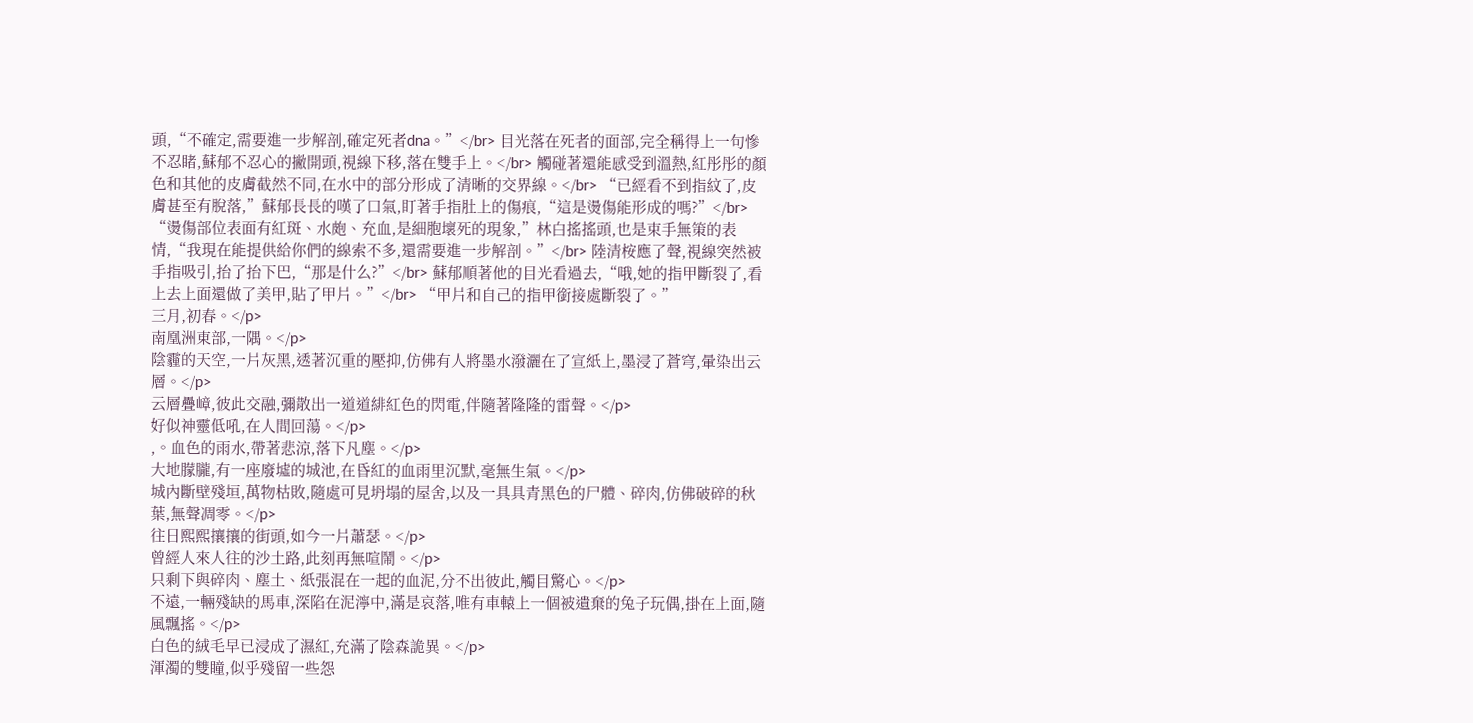頭,“不確定,需要進一步解剖,確定死者dna。”</br> 目光落在死者的面部,完全稱得上一句慘不忍睹,蘇郁不忍心的撇開頭,視線下移,落在雙手上。</br> 觸碰著還能感受到溫熱,紅彤彤的顏色和其他的皮膚截然不同,在水中的部分形成了清晰的交界線。</br> “已經看不到指紋了,皮膚甚至有脫落,”蘇郁長長的嘆了口氣,盯著手指肚上的傷痕,“這是燙傷能形成的嗎?”</br> “燙傷部位表面有紅斑、水皰、充血,是細胞壞死的現象,”林白搖搖頭,也是束手無策的表情,“我現在能提供給你們的線索不多,還需要進一步解剖。”</br> 陸清桉應了聲,視線突然被手指吸引,抬了抬下巴,“那是什么?”</br> 蘇郁順著他的目光看過去,“哦,她的指甲斷裂了,看上去上面還做了美甲,貼了甲片。”</br> “甲片和自己的指甲銜接處斷裂了。”
三月,初春。</p>
南凰洲東部,一隅。</p>
陰霾的天空,一片灰黑,透著沉重的壓抑,仿佛有人將墨水潑灑在了宣紙上,墨浸了蒼穹,暈染出云層。</p>
云層疊嶂,彼此交融,彌散出一道道緋紅色的閃電,伴隨著隆隆的雷聲。</p>
好似神靈低吼,在人間回蕩。</p>
,。血色的雨水,帶著悲涼,落下凡塵。</p>
大地朦朧,有一座廢墟的城池,在昏紅的血雨里沉默,毫無生氣。</p>
城內斷壁殘垣,萬物枯敗,隨處可見坍塌的屋舍,以及一具具青黑色的尸體、碎肉,仿佛破碎的秋葉,無聲凋零。</p>
往日熙熙攘攘的街頭,如今一片蕭瑟。</p>
曾經人來人往的沙土路,此刻再無喧鬧。</p>
只剩下與碎肉、塵土、紙張混在一起的血泥,分不出彼此,觸目驚心。</p>
不遠,一輛殘缺的馬車,深陷在泥濘中,滿是哀落,唯有車轅上一個被遺棄的兔子玩偶,掛在上面,隨風飄搖。</p>
白色的絨毛早已浸成了濕紅,充滿了陰森詭異。</p>
渾濁的雙瞳,似乎殘留一些怨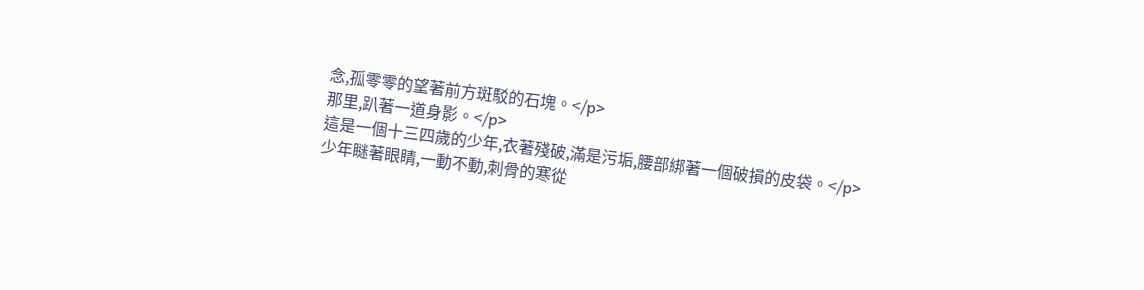念,孤零零的望著前方斑駁的石塊。</p>
那里,趴著一道身影。</p>
這是一個十三四歲的少年,衣著殘破,滿是污垢,腰部綁著一個破損的皮袋。</p>
少年瞇著眼睛,一動不動,刺骨的寒從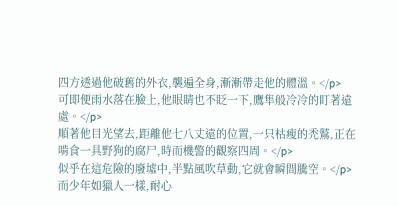四方透過他破舊的外衣,襲遍全身,漸漸帶走他的體溫。</p>
可即便雨水落在臉上,他眼睛也不眨一下,鷹隼般冷冷的盯著遠處。</p>
順著他目光望去,距離他七八丈遠的位置,一只枯瘦的禿鷲,正在啃食一具野狗的腐尸,時而機警的觀察四周。</p>
似乎在這危險的廢墟中,半點風吹草動,它就會瞬間騰空。</p>
而少年如獵人一樣,耐心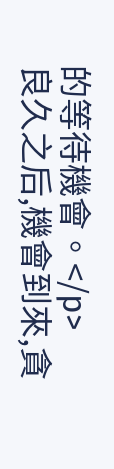的等待機會。</p>
良久之后,機會到來,貪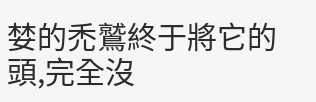婪的禿鷲終于將它的頭,完全沒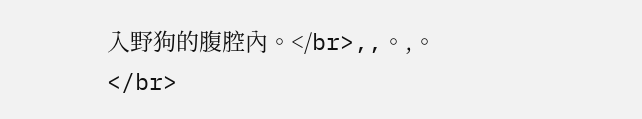入野狗的腹腔內。</br>,,。,。</br>